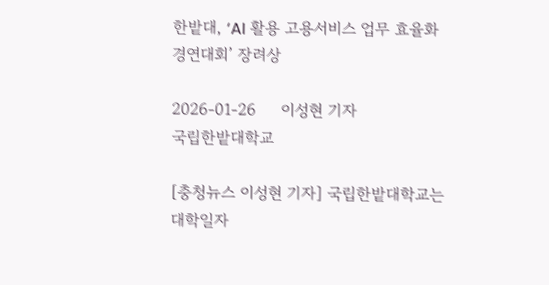한밭대, ‘AI 활용 고용서비스 업무 효율화 경연대회’ 장려상

2026-01-26     이성현 기자
국립한밭대학교

[충청뉴스 이성현 기자] 국립한밭대학교는 대학일자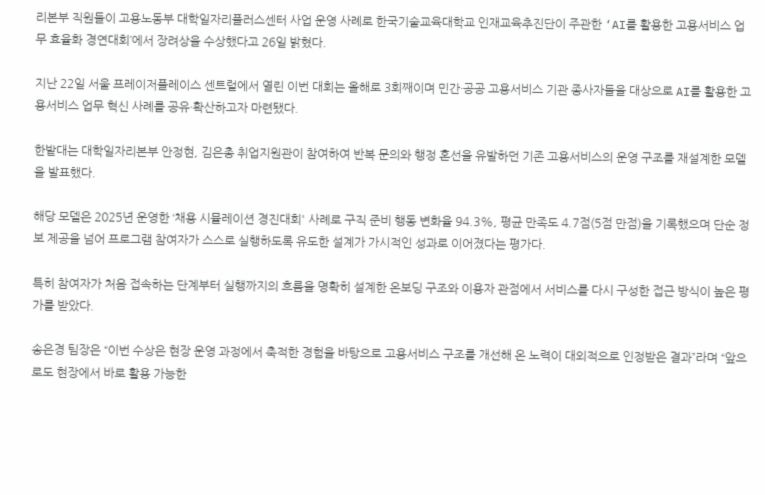리본부 직원들이 고용노동부 대학일자리플러스센터 사업 운영 사례로 한국기술교육대학교 인재교육추진단이 주관한 ‘AI를 활용한 고용서비스 업무 효율화 경연대회’에서 장려상을 수상했다고 26일 밝혔다.

지난 22일 서울 프레이저플레이스 센트럴에서 열린 이번 대회는 올해로 3회째이며 민간·공공 고용서비스 기관 종사자들을 대상으로 AI를 활용한 고용서비스 업무 혁신 사례를 공유·확산하고자 마련됐다.

한밭대는 대학일자리본부 안정현, 김은총 취업지원관이 참여하여 반복 문의와 행정 혼선을 유발하던 기존 고용서비스의 운영 구조를 재설계한 모델을 발표했다.

해당 모델은 2025년 운영한 ‘채용 시뮬레이션 경진대회' 사례로 구직 준비 행동 변화율 94.3%, 평균 만족도 4.7점(5점 만점)을 기록했으며 단순 정보 제공을 넘어 프로그램 참여자가 스스로 실행하도록 유도한 설계가 가시적인 성과로 이어졌다는 평가다.

특히 참여자가 처음 접속하는 단계부터 실행까지의 흐름을 명확히 설계한 온보딩 구조와 이용자 관점에서 서비스를 다시 구성한 접근 방식이 높은 평가를 받았다.

송은경 팀장은 “이번 수상은 현장 운영 과정에서 축적한 경험을 바탕으로 고용서비스 구조를 개선해 온 노력이 대외적으로 인정받은 결과”라며 “앞으로도 현장에서 바로 활용 가능한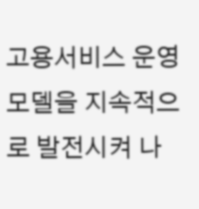고용서비스 운영 모델을 지속적으로 발전시켜 나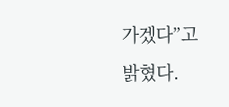가겠다”고 밝혔다.